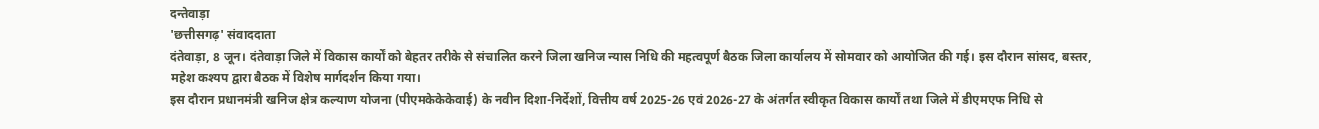दन्तेवाड़ा
'छत्तीसगढ़' संवाददाता
दंतेवाड़ा, 8 जून। दंतेवाड़ा जिले में विकास कार्यों को बेहतर तरीके से संचालित करने जिला खनिज न्यास निधि की महत्वपूर्ण बैठक जिला कार्यालय में सोमवार को आयोजित की गई। इस दौरान सांसद, बस्तर, महेश कश्यप द्वारा बैठक में विशेष मार्गदर्शन किया गया।
इस दौरान प्रधानमंत्री खनिज क्षेत्र कल्याण योजना (पीएमकेकेकेवाई) के नवीन दिशा-निर्देशों, वित्तीय वर्ष 2025-26 एवं 2026-27 के अंतर्गत स्वीकृत विकास कार्यों तथा जिले में डीएमएफ निधि से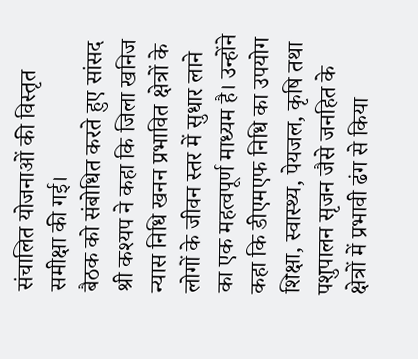संचालित योजनाओं की विस्तृत समीक्षा की गई।
बैठक को संबोधित करते हुए सांसद श्री कश्यप ने कहा कि जिला खनिज न्यास निधि खनन प्रभावित क्षेत्रों के लोगों के जीवन स्तर में सुधार लाने का एक महत्वपूर्ण माध्यम है। उन्होंने कहा कि डीएमएफ निधि का उपयोग शिक्षा, स्वास्थ्य, पेयजल, कृषि तथा पशुपालन सृजन जैसे जनहित के क्षेत्रों में प्रभावी ढंग से किया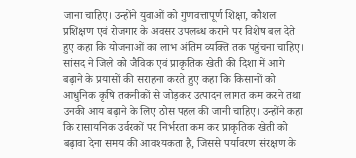जाना चाहिए। उन्होंने युवाओं को गुणवत्तापूर्ण शिक्षा, कौशल प्रशिक्षण एवं रोजगार के अवसर उपलब्ध कराने पर विशेष बल देते हुए कहा कि योजनाओं का लाभ अंतिम व्यक्ति तक पहुंचना चाहिए।
सांसद ने जिले को जैविक एवं प्राकृतिक खेती की दिशा में आगे बढ़ाने के प्रयासों की सराहना करते हुए कहा कि किसानों को आधुनिक कृषि तकनीकों से जोड़कर उत्पादन लागत कम करने तथा उनकी आय बढ़ाने के लिए ठोस पहल की जानी चाहिए। उन्होंने कहा कि रासायनिक उर्वरकों पर निर्भरता कम कर प्राकृतिक खेती को बढ़ावा देना समय की आवश्यकता है, जिससे पर्यावरण संरक्षण के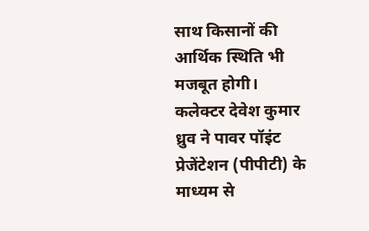साथ किसानों की आर्थिक स्थिति भी मजबूत होगी।
कलेक्टर देवेश कुमार ध्रुव ने पावर पॉइंट प्रेजेंटेशन (पीपीटी) के माध्यम से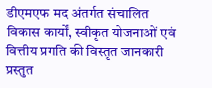डीएमएफ मद अंतर्गत संचालित विकास कार्यों, स्वीकृत योजनाओं एवं वित्तीय प्रगति की विस्तृत जानकारी प्रस्तुत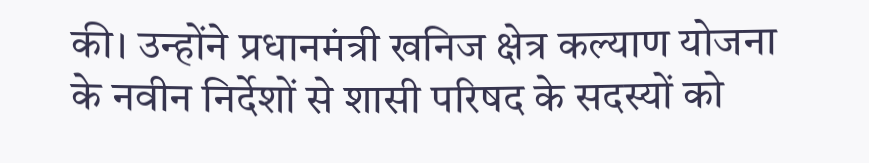की। उन्होंने प्रधानमंत्री खनिज क्षेत्र कल्याण योजना के नवीन निर्देशों से शासी परिषद के सदस्यों को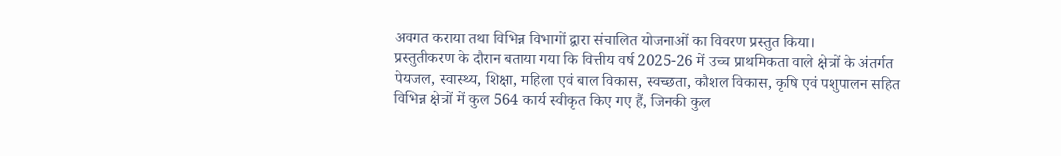अवगत कराया तथा विभिन्न विभागों द्वारा संचालित योजनाओं का विवरण प्रस्तुत किया।
प्रस्तुतीकरण के दौरान बताया गया कि वित्तीय वर्ष 2025-26 में उच्च प्राथमिकता वाले क्षेत्रों के अंतर्गत पेयजल, स्वास्थ्य, शिक्षा, महिला एवं बाल विकास, स्वच्छता, कौशल विकास, कृषि एवं पशुपालन सहित विभिन्न क्षेत्रों में कुल 564 कार्य स्वीकृत किए गए हैं, जिनकी कुल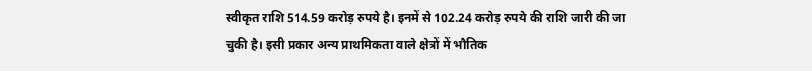स्वीकृत राशि 514.59 करोड़ रुपये है। इनमें से 102.24 करोड़ रुपये की राशि जारी की जा चुकी है। इसी प्रकार अन्य प्राथमिकता वाले क्षेत्रों में भौतिक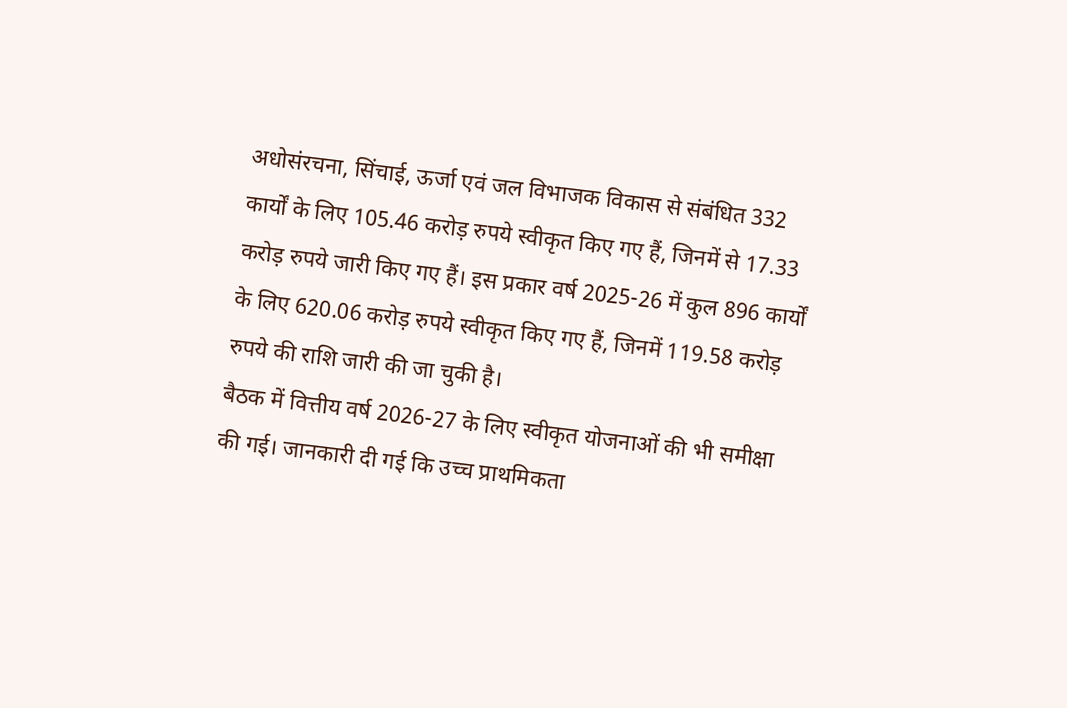अधोसंरचना, सिंचाई, ऊर्जा एवं जल विभाजक विकास से संबंधित 332 कार्यों के लिए 105.46 करोड़ रुपये स्वीकृत किए गए हैं, जिनमें से 17.33 करोड़ रुपये जारी किए गए हैं। इस प्रकार वर्ष 2025-26 में कुल 896 कार्यों के लिए 620.06 करोड़ रुपये स्वीकृत किए गए हैं, जिनमें 119.58 करोड़ रुपये की राशि जारी की जा चुकी है।
बैठक में वित्तीय वर्ष 2026-27 के लिए स्वीकृत योजनाओं की भी समीक्षा की गई। जानकारी दी गई कि उच्च प्राथमिकता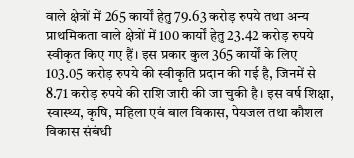वाले क्षेत्रों में 265 कार्यों हेतु 79.63 करोड़ रुपये तथा अन्य प्राथमिकता वाले क्षेत्रों में 100 कार्यों हेतु 23.42 करोड़ रुपये स्वीकृत किए गए हैं। इस प्रकार कुल 365 कार्यों के लिए 103.05 करोड़ रुपये की स्वीकृति प्रदान की गई है, जिनमें से 8.71 करोड़ रुपये की राशि जारी की जा चुकी है। इस वर्ष शिक्षा, स्वास्थ्य, कृषि, महिला एवं बाल विकास, पेयजल तथा कौशल विकास संबंधी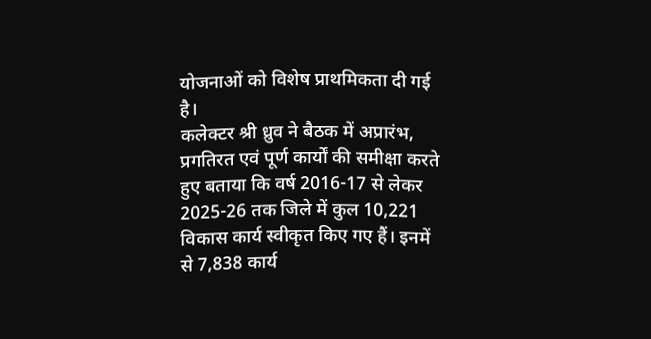योजनाओं को विशेष प्राथमिकता दी गई है।
कलेक्टर श्री ध्रुव ने बैठक में अप्रारंभ, प्रगतिरत एवं पूर्ण कार्यों की समीक्षा करते हुए बताया कि वर्ष 2016-17 से लेकर 2025-26 तक जिले में कुल 10,221 विकास कार्य स्वीकृत किए गए हैं। इनमें से 7,838 कार्य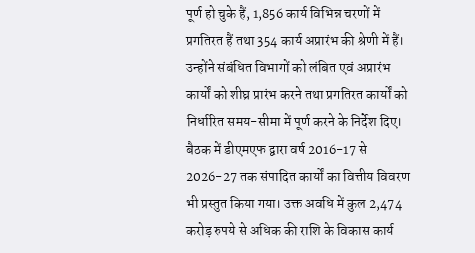पूर्ण हो चुके हैं, 1,856 कार्य विभिन्न चरणों में प्रगतिरत हैं तथा 354 कार्य अप्रारंभ की श्रेणी में हैं। उन्होंने संबंधित विभागों को लंबित एवं अप्रारंभ कार्यों को शीघ्र प्रारंभ करने तथा प्रगतिरत कार्यों को निर्धारित समय-सीमा में पूर्ण करने के निर्देश दिए।
बैठक में डीएमएफ द्वारा वर्ष 2016-17 से 2026-27 तक संपादित कार्यों का वित्तीय विवरण भी प्रस्तुत किया गया। उक्त अवधि में कुल 2,474 करोड़ रुपये से अधिक की राशि के विकास कार्य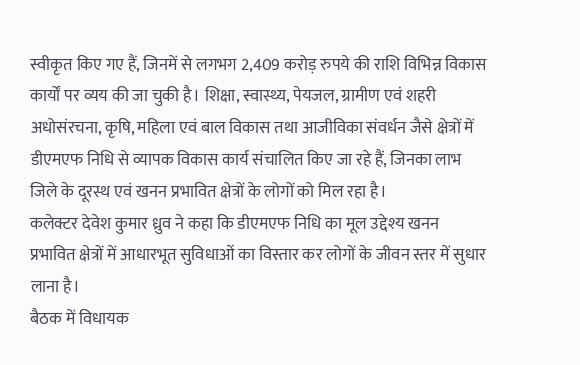स्वीकृत किए गए हैं, जिनमें से लगभग 2,409 करोड़ रुपये की राशि विभिन्न विकास कार्यों पर व्यय की जा चुकी है। शिक्षा, स्वास्थ्य, पेयजल, ग्रामीण एवं शहरी अधोसंरचना, कृषि, महिला एवं बाल विकास तथा आजीविका संवर्धन जैसे क्षेत्रों में डीएमएफ निधि से व्यापक विकास कार्य संचालित किए जा रहे हैं, जिनका लाभ जिले के दूरस्थ एवं खनन प्रभावित क्षेत्रों के लोगों को मिल रहा है।
कलेक्टर देवेश कुमार ध्रुव ने कहा कि डीएमएफ निधि का मूल उद्देश्य खनन प्रभावित क्षेत्रों में आधारभूत सुविधाओं का विस्तार कर लोगों के जीवन स्तर में सुधार लाना है।
बैठक में विधायक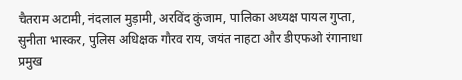चैतराम अटामी, नंदलाल मुड़ामी, अरविंद कुंजाम, पालिका अध्यक्ष पायल गुप्ता, सुनीता भास्कर, पुलिस अधिक्षक गौरव राय, जयंत नाहटा और डीएफओ रंगानाधा प्रमुख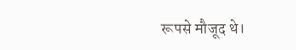रूपसे मौजूद थे।